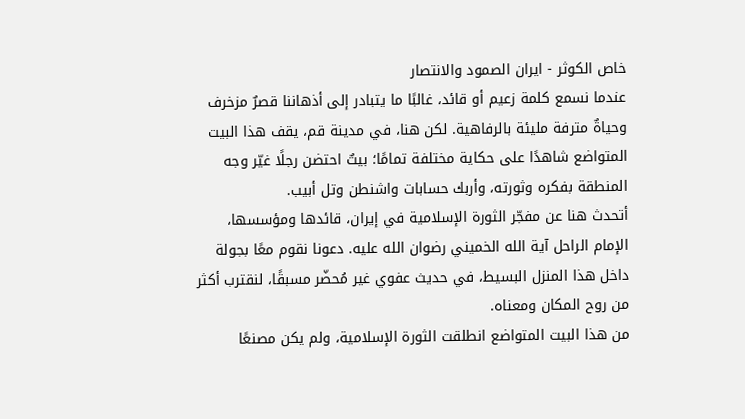خاص الكوثر - ايران الصمود والانتصار
عندما نسمع كلمة زعيم أو قائد، غالبًا ما يتبادر إلى أذهاننا قصرٌ مزخرف وحياةٌ مترفة مليئة بالرفاهية. لكن هنا، في مدينة قم، يقف هذا البيت المتواضع شاهدًا على حكاية مختلفة تمامًا؛ بيتٌ احتضن رجلًا غيّر وجه المنطقة بفكره وثورته، وأربك حسابات واشنطن وتل أبيب.
أتحدث هنا عن مفجّر الثورة الإسلامية في إيران، قائدها ومؤسسها، الإمام الراحل آية الله الخميني رضوان الله عليه. دعونا نقوم معًا بجولة داخل هذا المنزل البسيط، في حديث عفوي غير مُحضّر مسبقًا، لنقترب أكثر من روح المكان ومعناه.
من هذا البيت المتواضع انطلقت الثورة الإسلامية، ولم يكن مصنعًا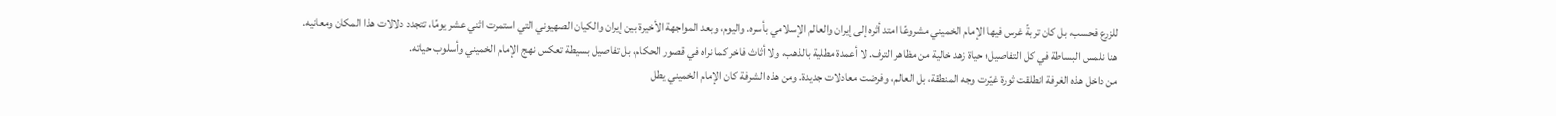للزرع فحسب، بل كان تربةً غرس فيها الإمام الخميني مشروعًا امتد أثره إلى إيران والعالم الإسلامي بأسره. واليوم، وبعد المواجهة الأخيرة بين إيران والكيان الصهيوني التي استمرت اثني عشر يومًا، تتجدد دلالات هذا المكان ومعانيه.
هنا نلمس البساطة في كل التفاصيل؛ حياة زهد خالية من مظاهر الترف. لا أعمدة مطلية بالذهب، ولا أثاث فاخر كما نراه في قصور الحكام، بل تفاصيل بسيطة تعكس نهج الإمام الخميني وأسلوب حياته.
من داخل هذه الغرفة انطلقت ثورة غيّرت وجه المنطقة، بل العالم، وفرضت معادلات جديدة. ومن هذه الشرفة كان الإمام الخميني يطل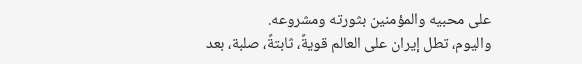على محبيه والمؤمنين بثورته ومشروعه.
واليوم، تطل إيران على العالم قويةً، ثابتةً، صلبة، بعد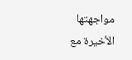مواجهتها الأخيرة مع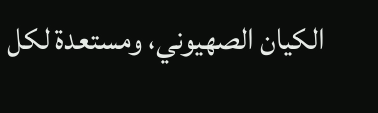الكيان الصهيوني، ومستعدة لكل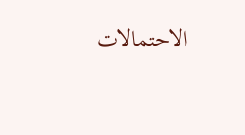الاحتمالات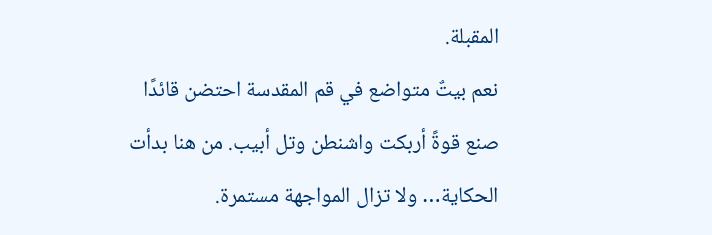المقبلة.
نعم بيتٌ متواضع في قم المقدسة احتضن قائدًا صنع قوةً أربكت واشنطن وتل أبيب. من هنا بدأت الحكاية… ولا تزال المواجهة مستمرة.